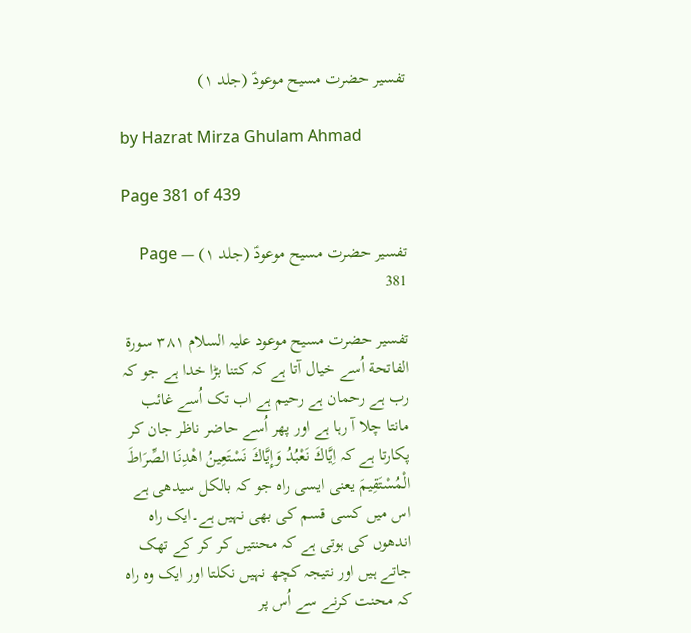تفسیر حضرت مسیح موعودؑ (جلد ۱)

by Hazrat Mirza Ghulam Ahmad

Page 381 of 439

تفسیر حضرت مسیح موعودؑ (جلد ۱) — Page 381

تفسیر حضرت مسیح موعود علیہ السلام ۳۸۱ سورة الفاتحة اُسے خیال آتا ہے کہ کتنا بڑا خدا ہے جو کہ رب ہے رحمان ہے رحیم ہے اب تک اُسے غائب مانتا چلا آ رہا ہے اور پھر اُسے حاضر ناظر جان کر پکارتا ہے کہ اِيَّاكَ نَعْبُدُ وَإِيَّاكَ نَسْتَعِينُ اهْدِنَا الصِّرَاطَ الْمُسْتَقِيمَ یعنی ایسی راہ جو کہ بالکل سیدھی ہے اس میں کسی قسم کی بھی نہیں ہے۔ایک راہ اندھوں کی ہوتی ہے کہ محنتیں کر کر کے تھک جاتے ہیں اور نتیجہ کچھ نہیں نکلتا اور ایک وہ راہ کہ محنت کرنے سے اُس پر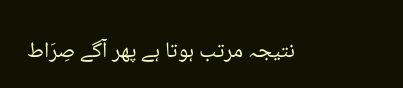نتیجہ مرتب ہوتا ہے پھر آگے صِرَاط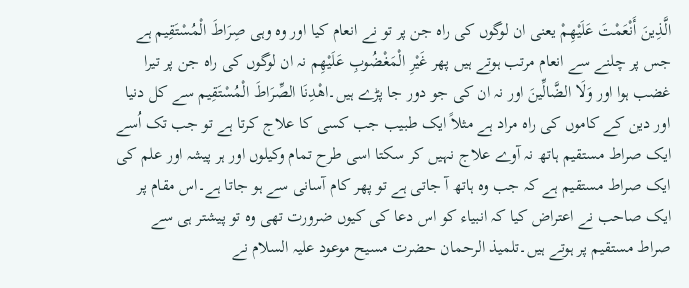الَّذِينَ أَنْعَمْتَ عَلَيْهِمْ یعنی ان لوگوں کی راہ جن پر تو نے انعام کیا اور وہ وہی صِرَاطَ الْمُسْتَقِیم ہے جس پر چلنے سے انعام مرتب ہوتے ہیں پھر غَيْرِ الْمَغْضُوبِ عَلَيْهِم نہ ان لوگوں کی راہ جن پر تیرا غضب ہوا اور وَلَا الضَّالِّينَ اور نہ ان کی جو دور جا پڑے ہیں۔اهْدِنَا الصِّرَاطَ الْمُسْتَقِيم سے کل دنیا اور دین کے کاموں کی راہ مراد ہے مثلاً ایک طبیب جب کسی کا علاج کرتا ہے تو جب تک اُسے ایک صراط مستقیم ہاتھ نہ آوے علاج نہیں کر سکتا اسی طرح تمام وکیلوں اور ہر پیشہ اور علم کی ایک صراط مستقیم ہے کہ جب وہ ہاتھ آ جاتی ہے تو پھر کام آسانی سے ہو جاتا ہے۔اس مقام پر ایک صاحب نے اعتراض کیا کہ انبیاء کو اس دعا کی کیوں ضرورت تھی وہ تو پیشتر ہی سے صراط مستقیم پر ہوتے ہیں۔تلمیذ الرحمان حضرت مسیح موعود علیہ السلام نے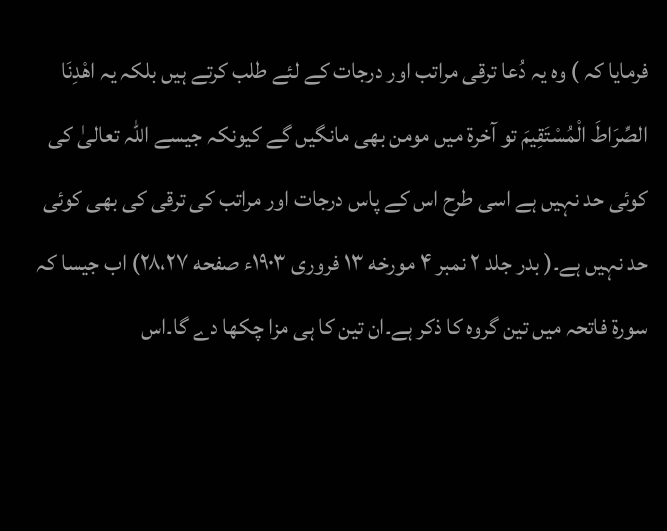فرمایا کہ ) وہ یہ دُعا ترقی مراتب اور درجات کے لئے طلب کرتے ہیں بلکہ یہ اهْدِنَا الصِّرَاطَ الْمُسْتَقِيمَ تو آخرۃ میں مومن بھی مانگیں گے کیونکہ جیسے اللہ تعالیٰ کی کوئی حد نہیں ہے اسی طرح اس کے پاس درجات اور مراتب کی ترقی کی بھی کوئی حد نہیں ہے۔( بدر جلد ۲ نمبر ۴ مورخه ۱۳ فروری ۱۹۰۳ء صفحه ۲۸،۲۷) اب جیسا کہ سورۃ فاتحہ میں تین گروہ کا ذکر ہے۔ان تین کا ہی مزا چکھا دے گا۔اس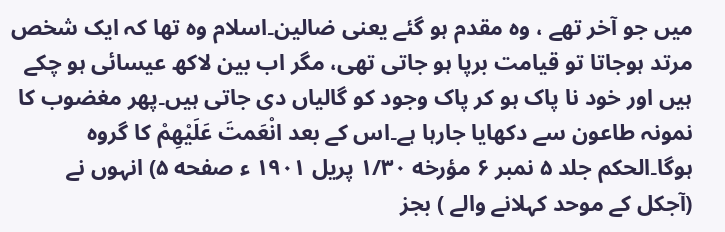میں جو آخر تھے ، وہ مقدم ہو گئے یعنی ضالین۔اسلام وہ تھا کہ ایک شخص مرتد ہوجاتا تو قیامت برپا ہو جاتی تھی، مگر اب بین لاکھ عیسائی ہو چکے ہیں اور خود نا پاک ہو کر پاک وجود کو گالیاں دی جاتی ہیں۔پھر مغضوب کا نمونہ طاعون سے دکھایا جارہا ہے۔اس کے بعد انْعَمتَ عَلَيْهِمْ کا گروہ ہوگا۔الحکم جلد ۵ نمبر ۶ مؤرخه ۱/۳۰ پریل ۱۹۰۱ ء صفحه ۵) انہوں نے (آجکل کے موحد کہلانے والے ) بجز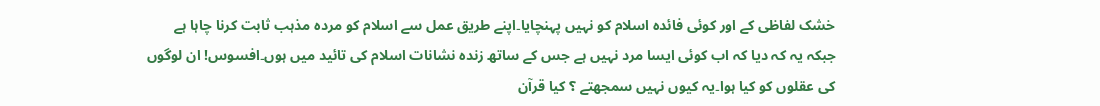خشک لفاظی کے اور کوئی فائدہ اسلام کو نہیں پہنچایا۔اپنے طریق عمل سے اسلام کو مردہ مذہب ثابت کرنا چاہا ہے جبکہ یہ کہ دیا کہ اب کوئی ایسا مرد نہیں ہے جس کے ساتھ زندہ نشانات اسلام کی تائید میں ہوں۔افسوس! ان لوگوں کی عقلوں کو کیا ہوا۔یہ کیوں نہیں سمجھتے ؟ کیا قرآن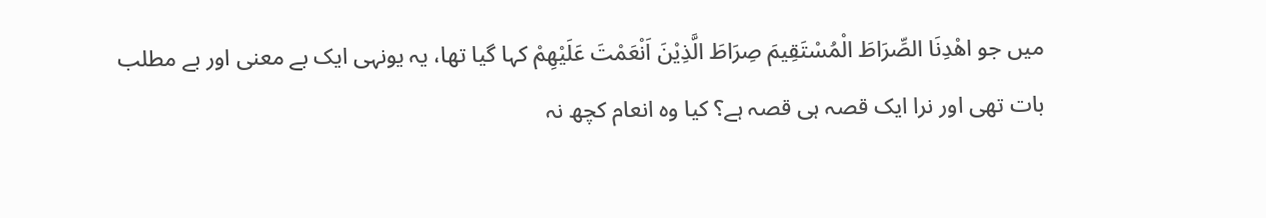میں جو اهْدِنَا الصِّرَاطَ الْمُسْتَقِيمَ صِرَاطَ الَّذِيْنَ اَنْعَمْتَ عَلَيْهِمْ کہا گیا تھا، یہ یونہی ایک بے معنی اور بے مطلب بات تھی اور نرا ایک قصہ ہی قصہ ہے؟ کیا وہ انعام کچھ نہ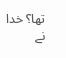تھا؟ خدا نے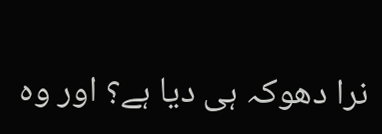نرا دھوکہ ہی دیا ہے؟ اور وہ